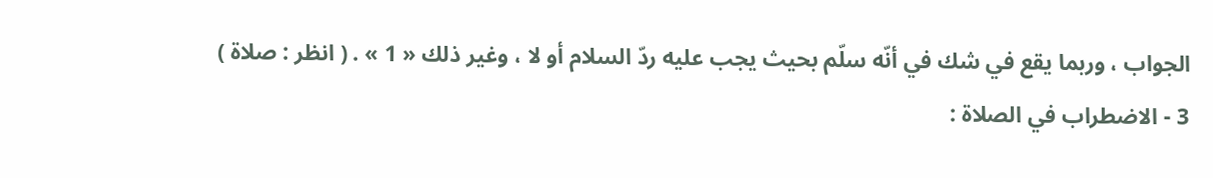الجواب ، وربما يقع في شك في أنّه سلّم بحيث يجب عليه ردّ السلام أو لا ، وغير ذلك « 1 » . ( انظر : صلاة )
3 - الاضطراب في الصلاة :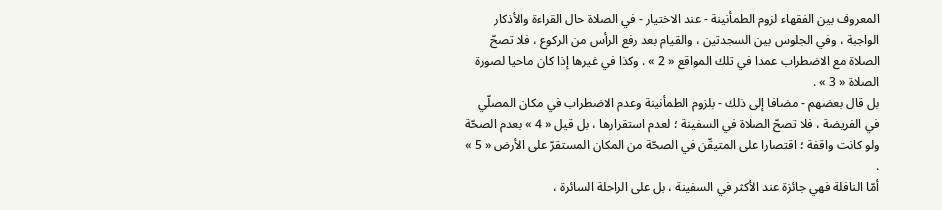المعروف بين الفقهاء لزوم الطمأنينة - عند الاختيار - في الصلاة حال القراءة والأذكار الواجبة ، وفي الجلوس بين السجدتين ، والقيام بعد رفع الرأس من الركوع ، فلا تصحّ الصلاة مع الاضطراب عمدا في تلك المواقع « 2 » . وكذا في غيرها إذا كان ماحيا لصورة الصلاة « 3 » .
بل قال بعضهم - مضافا إلى ذلك - بلزوم الطمأنينة وعدم الاضطراب في مكان المصلّي في الفريضة ، فلا تصحّ الصلاة في السفينة ؛ لعدم استقرارها ، بل قيل « 4 » بعدم الصحّة ولو كانت واقفة ؛ اقتصارا على المتيقّن في الصحّة من المكان المستقرّ على الأرض « 5 » .
أمّا النافلة فهي جائزة عند الأكثر في السفينة ، بل على الراحلة السائرة ،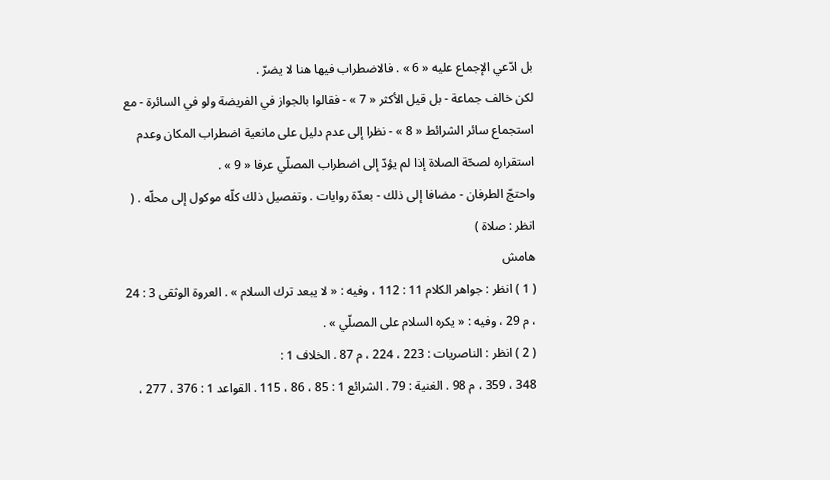بل ادّعي الإجماع عليه « 6 » . فالاضطراب فيها هنا لا يضرّ .
لكن خالف جماعة - بل قيل الأكثر « 7 » - فقالوا بالجواز في الفريضة ولو في السائرة - مع استجماع سائر الشرائط « 8 » - نظرا إلى عدم دليل على مانعية اضطراب المكان وعدم استقراره لصحّة الصلاة إذا لم يؤدّ إلى اضطراب المصلّي عرفا « 9 » .
واحتجّ الطرفان - مضافا إلى ذلك - بعدّة روايات . وتفصيل ذلك كلّه موكول إلى محلّه . ( انظر : صلاة )
هامش
( 1 ) انظر : جواهر الكلام 11 : 112 ، وفيه : « لا يبعد ترك السلام » . العروة الوثقى 3 : 24 ، م 29 ، وفيه : « يكره السلام على المصلّي » .
( 2 ) انظر : الناصريات : 223 ، 224 ، م 87 . الخلاف 1 :
348 ، 359 ، م 98 . الغنية : 79 . الشرائع 1 : 85 ، 86 ، 115 . القواعد 1 : 376 ، 277 ،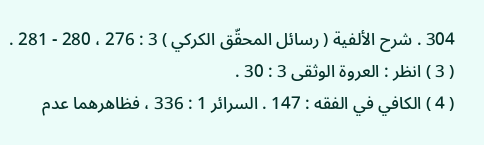304 . شرح الألفية ( رسائل المحقّق الكركي ) 3 : 276 ، 280 - 281 .
( 3 ) انظر : العروة الوثقى 3 : 30 .
( 4 ) الكافي في الفقه : 147 . السرائر 1 : 336 ، فظاهرهما عدم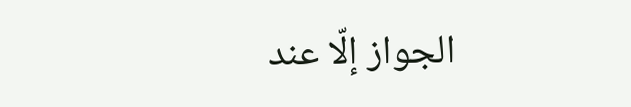الجواز إلّا عند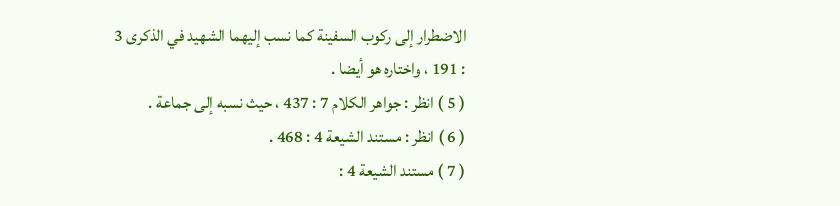الاضطرار إلى ركوب السفينة كما نسب إليهما الشهيد في الذكرى 3 : 191 ، واختاره هو أيضا .
( 5 ) انظر : جواهر الكلام 7 : 437 ، حيث نسبه إلى جماعة .
( 6 ) انظر : مستند الشيعة 4 : 468 .
( 7 ) مستند الشيعة 4 :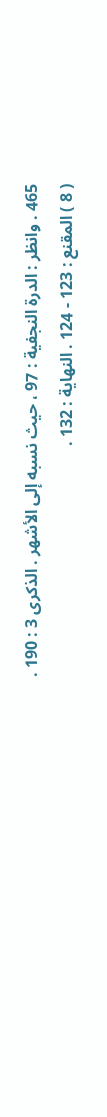465 . وانظر : الدرة النجفية : 97 ، حيث نسبه إلى الأشهر . الذكرى 3 : 190 .
( 8 ) المقنع : 123 - 124 . النهاية : 132 .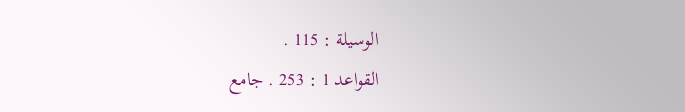الوسيلة : 115 .
القواعد 1 : 253 . جامع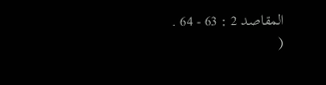المقاصد 2 : 63 - 64 .
(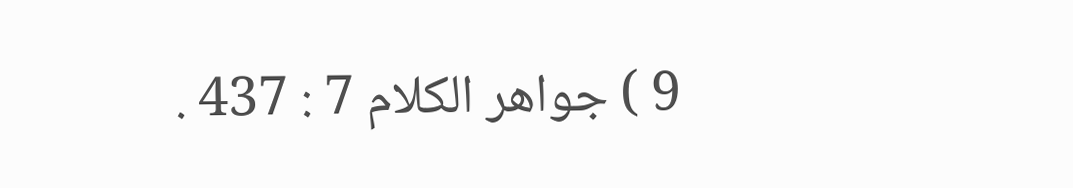9 ) جواهر الكلام 7 : 437 .